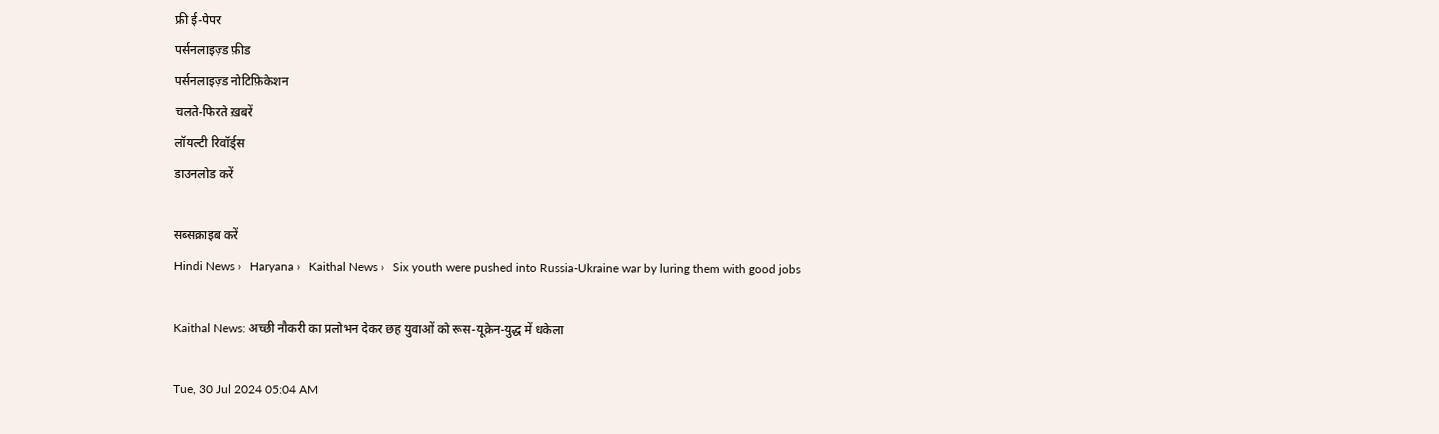फ्री ई-पेपर
पर्सनलाइज़्ड फ़ीड
पर्सनलाइज़्ड नोटिफ़िकेशन
चलते-फिरते ख़बरें
लॉयल्टी रिवॉर्ड्स
डाउनलोड करें

सब्सक्राइब करें
Hindi News ›   Haryana ›   Kaithal News ›   Six youth were pushed into Russia-Ukraine war by luring them with good jobs

Kaithal News: अच्छी नौकरी का प्रलोभन देकर छह युवाओं को रूस-यूक्रेन-युद्ध में धकेला

Tue, 30 Jul 2024 05:04 AM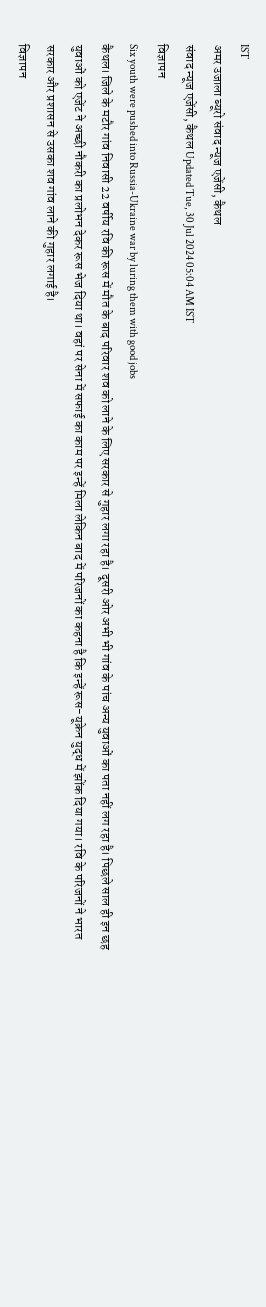IST
अमर उजाला ब्यूरो संवाद न्यूज एजेंसी, कैथल
संवाद न्यूज एजेंसी, कैथल Updated Tue, 30 Jul 2024 05:04 AM IST
विज्ञापन
Six youth were pushed into Russia-Ukraine war by luring them with good jobs
कैथल। जिले के मटौर गांव निवासी 22 वर्षीय रवि की रूस में मौत के बाद परिवार शव को लाने के लिए सरकार से गुहार लगा रहा है। दूसरी ओर अभी भी गांव के पांच अन्य युवाओं का पता नहीं लग रहा है। पिछले साल ही इन छह युवाओं को एजेंट ने अच्छी नौकरी का प्रलोभन देकर रूस भेज दिया था। वहां पर सेना में सफाई का काम पर इन्हें मिला लेकिन बाद में परिजनों का कहना है कि इन्हें रूस-यूक्रेन युद्ध में झोंक दिया गया। रवि के परिजनों ने भारत सरकार और प्रशासन से उसका शव गांव लाने की गुहार लगाई है।
विज्ञापन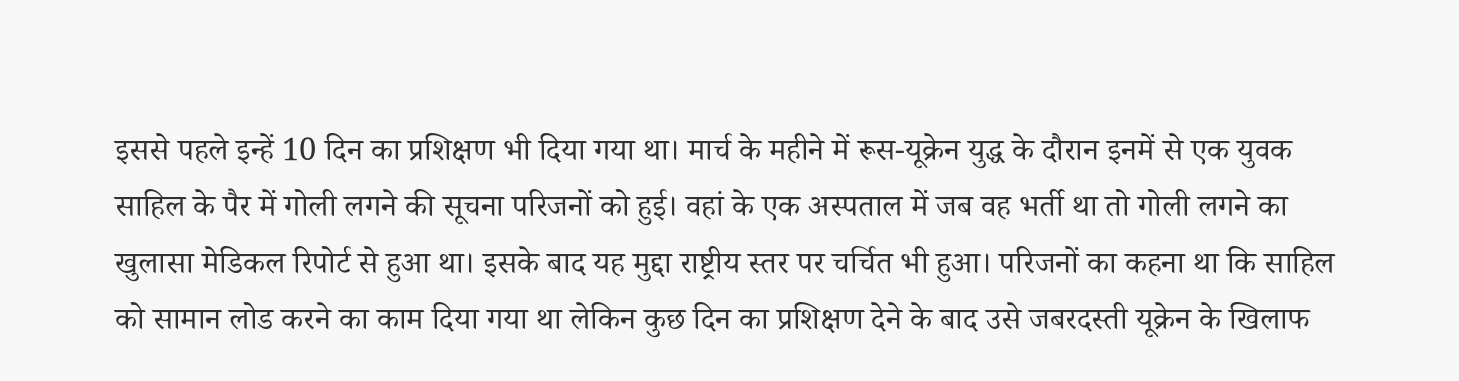इससे पहले इन्हें 10 दिन का प्रशिक्षण भी दिया गया था। मार्च के महीने में रूस-यूक्रेन युद्ध के दौरान इनमें से एक युवक साहिल के पैर में गोली लगने की सूचना परिजनों को हुई। वहां के एक अस्पताल में जब वह भर्ती था तो गोली लगने का खुलासा मेडिकल रिपोर्ट से हुआ था। इसके बाद यह मुद्दा राष्ट्रीय स्तर पर चर्चित भी हुआ। परिजनों का कहना था कि साहिल को सामान लोड करने का काम दिया गया था लेकिन कुछ दिन का प्रशिक्षण देने के बाद उसे जबरदस्ती यूक्रेन के खिलाफ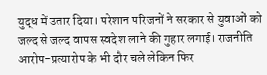युद्ध में उतार दिया। परेशान परिजनों ने सरकार से युवाओं को जल्द से जल्द वापस स्वदेश लाने की गुहार लगाई। राजनीति आरोप-प्रत्यारोप के भी दौर चले लेकिन फिर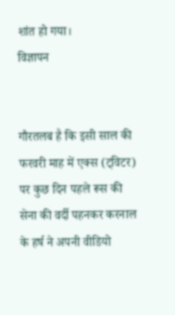शांत हो गया।
विज्ञापन


गौरतलब है कि इसी साल की फरवरी माह में एक्स (ट्विटर) पर कुछ दिन पहले रूस की सेना की वर्दी पहनकर करनाल के हर्ष ने अपनी वीडियो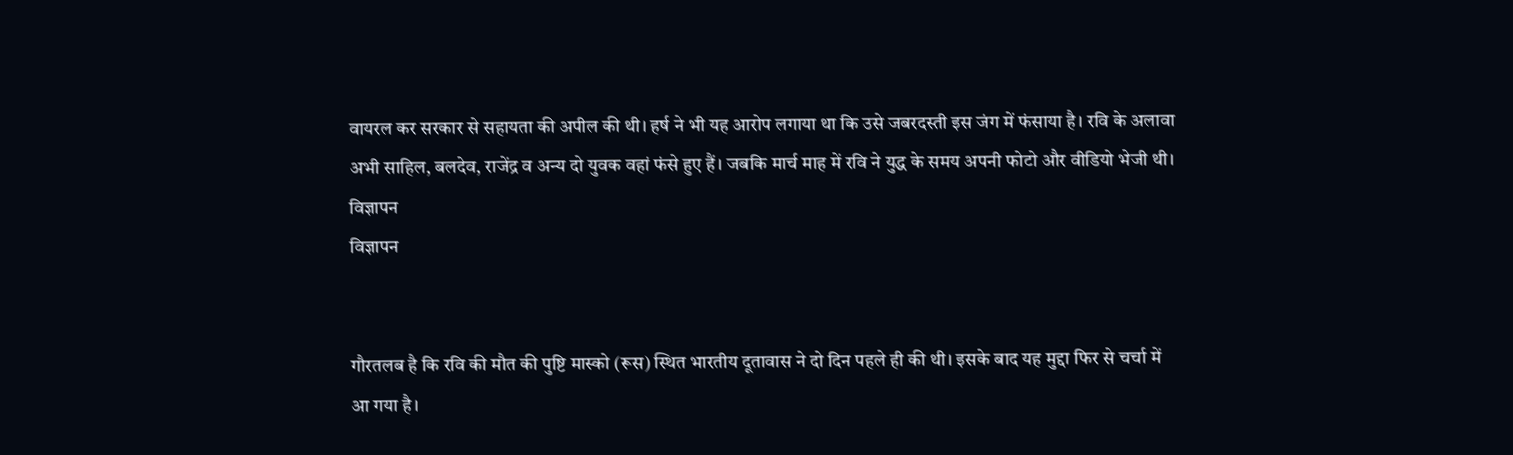वायरल कर सरकार से सहायता की अपील की थी। हर्ष ने भी यह आरोप लगाया था कि उसे जबरदस्ती इस जंग में फंसाया है। रवि के अलावा अभी साहिल, बलदेव, राजेंद्र व अन्य दो युवक वहां फंसे हुए हैं। जबकि मार्च माह में रवि ने युद्ध के समय अपनी फोटो और वीडियो भेजी थी।
विज्ञापन
विज्ञापन


गौरतलब है कि रवि की मौत की पुष्टि मास्को (रूस) स्थित भारतीय दूतावास ने दो दिन पहले ही की थी। इसके बाद यह मुद्दा फिर से चर्चा में आ गया है।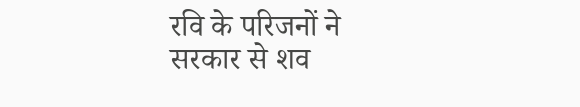रवि के परिजनों ने सरकार से शव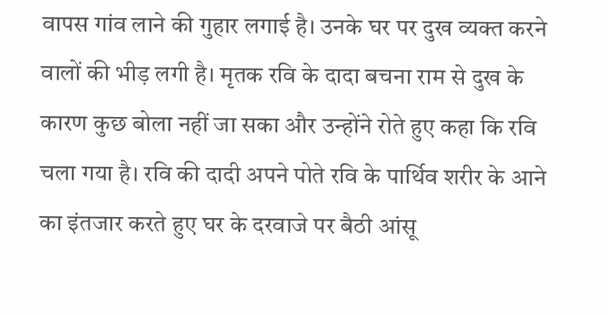वापस गांव लाने की गुहार लगाई है। उनके घर पर दुख व्यक्त करने वालों की भीड़ लगी है। मृतक रवि के दादा बचना राम से दुख के कारण कुछ बोला नहीं जा सका और उन्होंने रोते हुए कहा कि रवि चला गया है। रवि की दादी अपने पोते रवि के पार्थिव शरीर के आने का इंतजार करते हुए घर के दरवाजे पर बैठी आंसू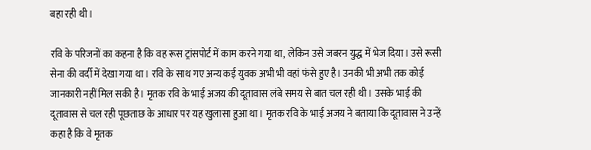बहा रही थी।

रवि के परिजनों का कहना है कि वह रूस ट्रांसपोर्ट में काम करने गया था, लेकिन उसे जबरन युद्ध में भेज दिया। उसे रूसी सेना की वर्दी में देखा गया था। रवि के साथ गए अन्य कई युवक अभी भी वहां फंसे हुए है। उनकी भी अभी तक कोई जानकारी नहीं मिल सकी है। मृतक रवि के भाई अजय की दूतावास लंबे समय से बात चल रही थी। उसके भाई की दूतावास से चल रही पूछताछ के आधार पर यह खुलासा हुआ था। मृतक रवि के भाई अजय ने बताया कि दूतावास ने उन्हें कहा है कि वे मृतक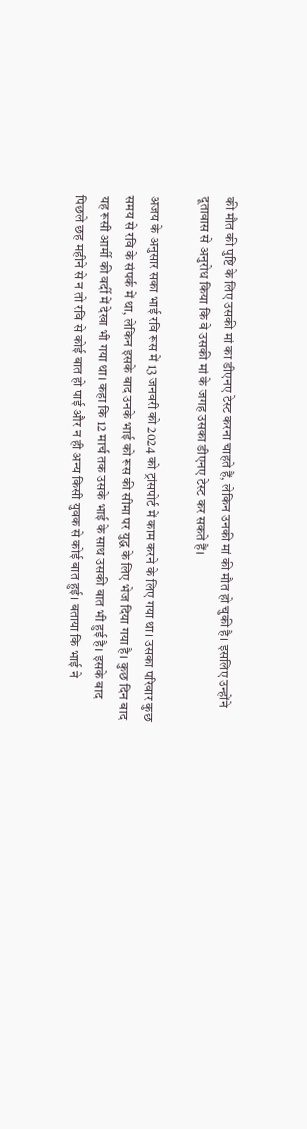की मौत की पुष्टि के लिए उसकी मां का डीएनए टेस्ट करना चाहते हैं, लेकिन उनकी मां की मौत हो चुकी है। इसलिए उन्होंने दूतावास से अनुरोध किया कि वे उसकी मां के जगह उसका डीएनए टेस्ट कर सकते हैं।

अजय के अनुसार सका भाई रवि रूस में 13 जनवरी को 2024 को ट्रांसपोर्ट में काम करने के लिए गया था। उसका परिवार कुछ समय से रवि के संपर्क में था, लेकिन इसके बाद उनके भाई को रूस की सीमा पर युद्ध के लिए भेज दिया गया है। कुछ दिन बाद यह रूसी आर्मी की वर्दी में देखा भी गया था। कहा कि 12 मार्च तक उसके भाई के साथ उसकी बात भी हुई है। इसके बाद पिछले छह महीने से न तो रवि से कोई बात हो पाई और न ही अन्य किसी युवक से कोई बात हुई। बताया कि भाई ने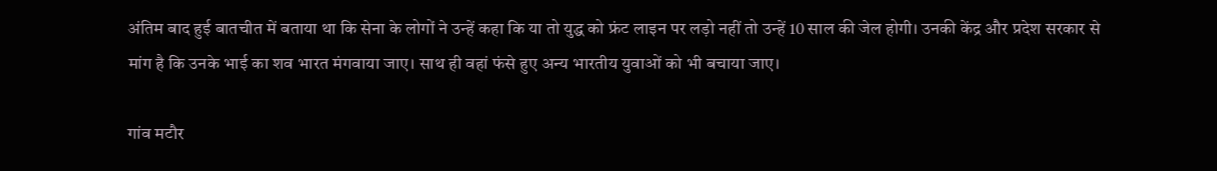अंतिम बाद हुई बातचीत में बताया था कि सेना के लोगों ने उन्हें कहा कि या तो युद्ध को फ्रंट लाइन पर लड़ो नहीं तो उन्हें 10 साल की जेल होगी। उनकी केंद्र और प्रदेश सरकार से मांग है कि उनके भाई का शव भारत मंगवाया जाए। साथ ही वहां फंसे हुए अन्य भारतीय युवाओं को भी बचाया जाए।

गांव मटौर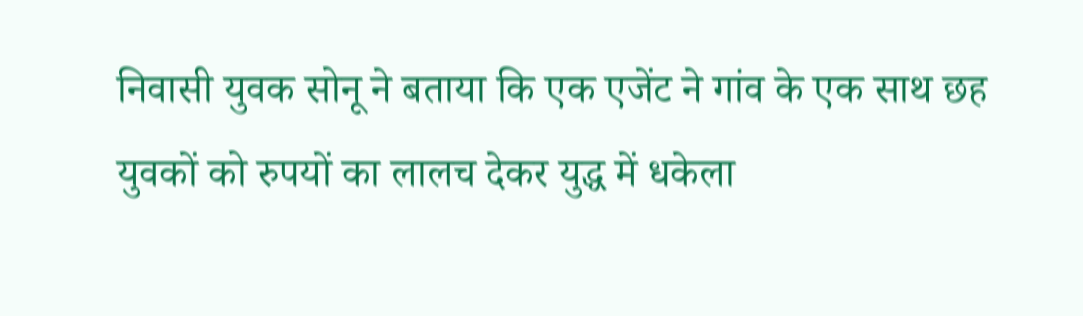निवासी युवक सोनू ने बताया कि एक एजेंट ने गांव के एक साथ छह युवकों को रुपयों का लालच देकर युद्ध में धकेला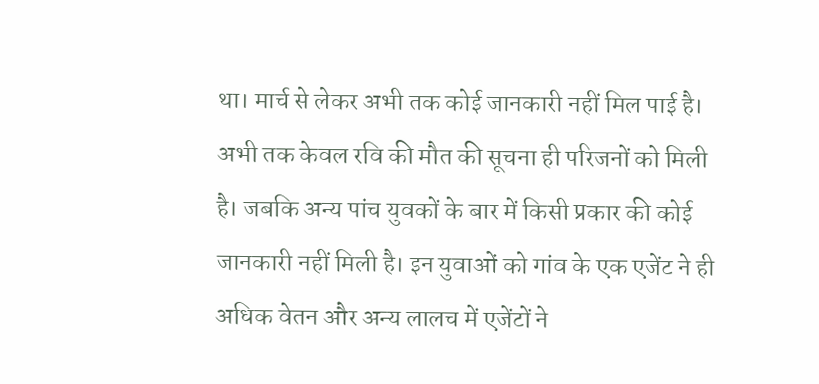था। मार्च से लेकर अभी तक कोई जानकारी नहीं मिल पाई है। अभी तक केवल रवि की मौत की सूचना ही परिजनों को मिली है। जबकि अन्य पांच युवकों के बार में किसी प्रकार की कोई जानकारी नहीं मिली है। इन युवाओं को गांव के एक एजेंट ने ही अधिक वेतन और अन्य लालच में एजेंटों ने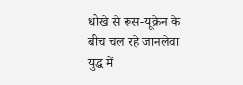धोखे से रूस-यूक्रेन के बीच चल रहे जानलेवा युद्ध में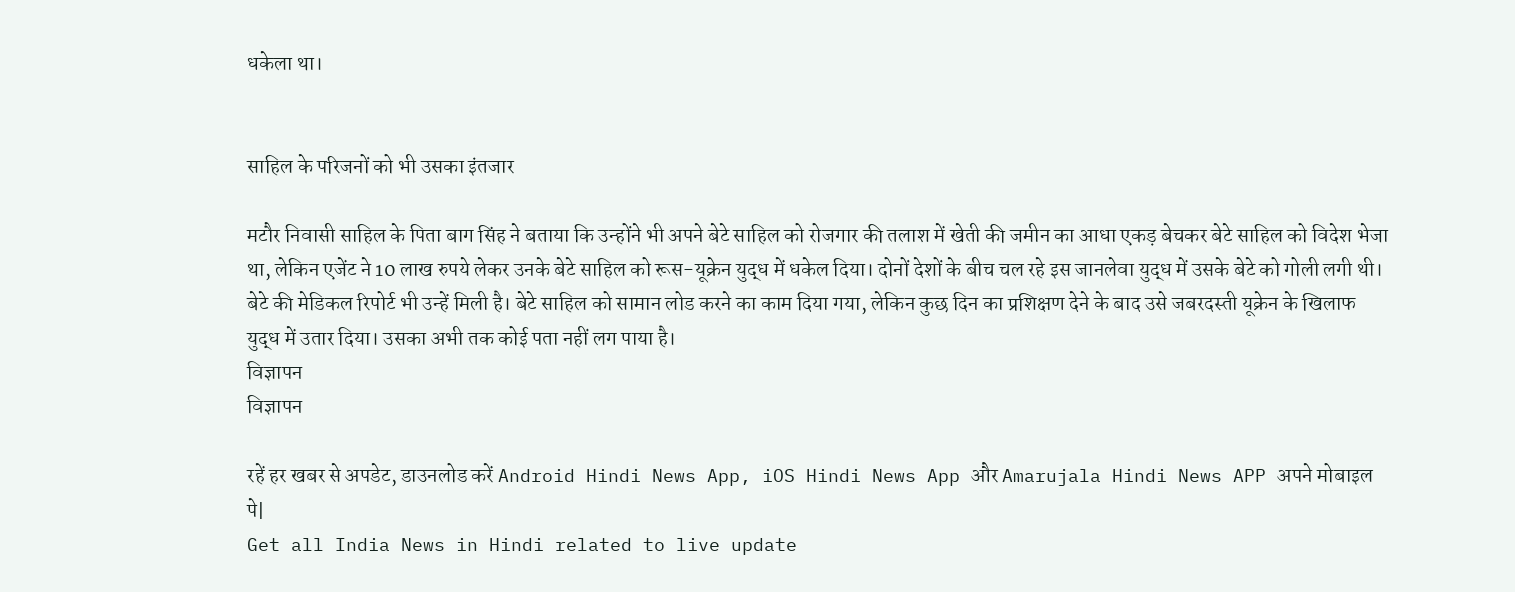धकेला था।


साहिल के परिजनों को भी उसका इंतजार

मटौर निवासी साहिल के पिता बाग सिंह ने बताया कि उन्होंने भी अपने बेटे साहिल को रोजगार की तलाश में खेती की जमीन का आधा एकड़ बेचकर बेटे साहिल को विदेश भेजा था, लेकिन एजेंट ने 10 लाख रुपये लेकर उनके बेटे साहिल को रूस-यूक्रेन युद्ध में धकेल दिया। दोनों देशों के बीच चल रहे इस जानलेवा युद्ध में उसके बेटे को गोली लगी थी। बेटे की मेडिकल रिपोर्ट भी उन्हें मिली है। बेटे साहिल को सामान लोड करने का काम दिया गया, लेकिन कुछ दिन का प्रशिक्षण देने के बाद उसे जबरदस्ती यूक्रेन के खिलाफ युद्ध में उतार दिया। उसका अभी तक कोई पता नहीं लग पाया है।
विज्ञापन
विज्ञापन

रहें हर खबर से अपडेट, डाउनलोड करें Android Hindi News App, iOS Hindi News App और Amarujala Hindi News APP अपने मोबाइल पे|
Get all India News in Hindi related to live update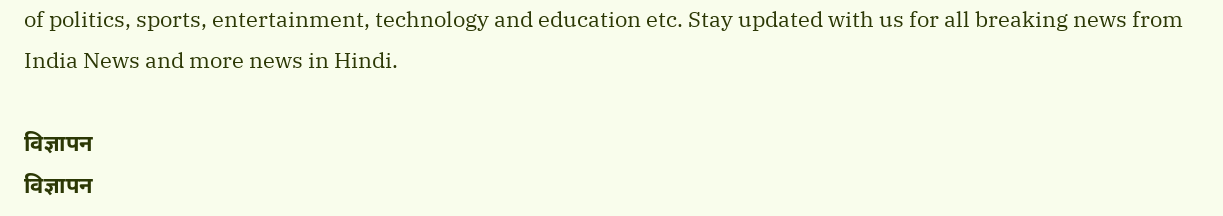of politics, sports, entertainment, technology and education etc. Stay updated with us for all breaking news from India News and more news in Hindi.

विज्ञापन
विज्ञापन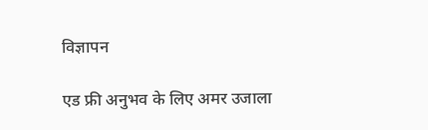विज्ञापन

एड फ्री अनुभव के लिए अमर उजाला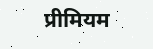प्रीमियम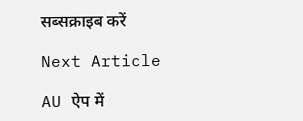सब्सक्राइब करें

Next Article

AU ऐप में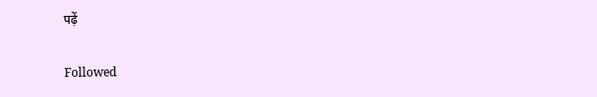पढ़ें

Followed